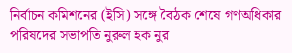নির্বাচন কমিশনের (ইসি) সঙ্গে বৈঠক শেষে গণঅধিকার পরিষদের সভাপতি নুরুল হক নুর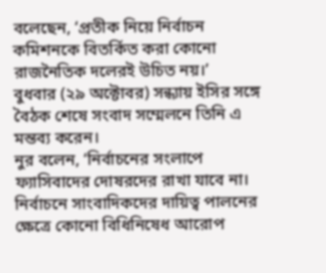বলেছেন, ‘প্রতীক নিয়ে নির্বাচন কমিশনকে বিতর্কিত করা কোনো রাজনৈতিক দলেরই উচিত নয়।’
বুধবার (২৯ অক্টোবর) সন্ধ্যায় ইসির সঙ্গে বৈঠক শেষে সংবাদ সম্মেলনে তিনি এ মন্তব্য করেন।
নুর বলেন, ‘নির্বাচনের সংলাপে ফ্যাসিবাদের দোষরদের রাখা যাবে না। নির্বাচনে সাংবাদিকদের দায়িত্ব পালনের ক্ষেত্রে কোনো বিধিনিষেধ আরোপ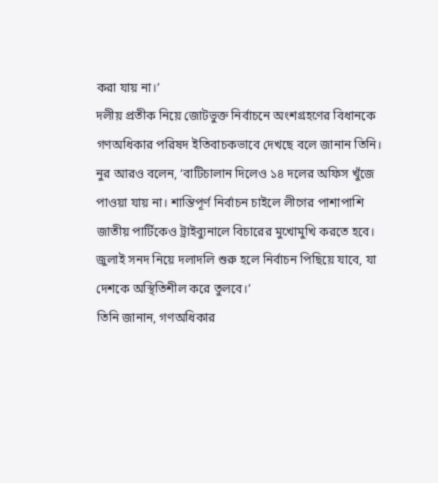করা যায় না।’
দলীয় প্রতীক নিয়ে জোটভুক্ত নির্বাচনে অংশগ্রহণের বিধানকে গণঅধিকার পরিষদ ইতিবাচকভাবে দেখছে বলে জানান তিনি।
নুর আরও বলেন, ‘বাটিচালান দিলেও ১৪ দলের অফিস খুঁজে পাওয়া যায় না। শান্তিপূর্ণ নির্বাচন চাইলে লীগের পাশাপাশি জাতীয় পার্টিকেও ট্রাইব্যুনালে বিচারের মুখোমুখি করতে হবে। জুলাই সনদ নিয়ে দলাদলি শুরু হলে নির্বাচন পিছিয়ে যাবে, যা দেশকে অস্থিতিশীল করে তুলবে।’
তিনি জানান, গণঅধিকার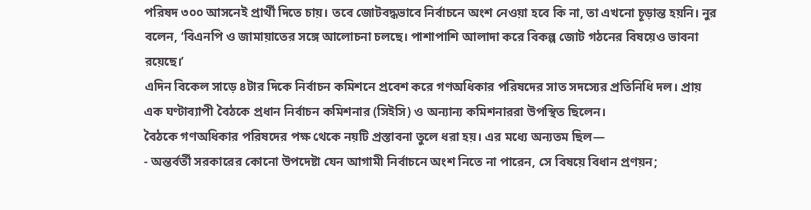পরিষদ ৩০০ আসনেই প্রার্থী দিতে চায়। তবে জোটবদ্ধভাবে নির্বাচনে অংশ নেওয়া হবে কি না, তা এখনো চূড়ান্ত হয়নি। নুর বলেন, ‘বিএনপি ও জামায়াতের সঙ্গে আলোচনা চলছে। পাশাপাশি আলাদা করে বিকল্প জোট গঠনের বিষয়েও ভাবনা রয়েছে।’
এদিন বিকেল সাড়ে ৪টার দিকে নির্বাচন কমিশনে প্রবেশ করে গণঅধিকার পরিষদের সাত সদস্যের প্রতিনিধি দল। প্রায় এক ঘণ্টাব্যাপী বৈঠকে প্রধান নির্বাচন কমিশনার (সিইসি) ও অন্যান্য কমিশনাররা উপস্থিত ছিলেন।
বৈঠকে গণঅধিকার পরিষদের পক্ষ থেকে নয়টি প্রস্তাবনা তুলে ধরা হয়। এর মধ্যে অন্যতম ছিল—
- অন্তর্বর্তী সরকারের কোনো উপদেষ্টা যেন আগামী নির্বাচনে অংশ নিতে না পারেন, সে বিষয়ে বিধান প্রণয়ন;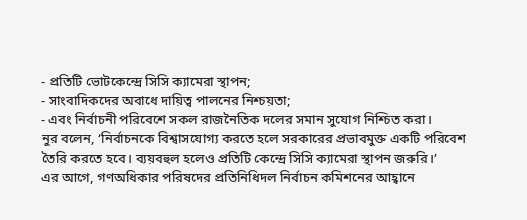- প্রতিটি ভোটকেন্দ্রে সিসি ক্যামেরা স্থাপন;
- সাংবাদিকদের অবাধে দায়িত্ব পালনের নিশ্চয়তা;
- এবং নির্বাচনী পরিবেশে সকল রাজনৈতিক দলের সমান সুযোগ নিশ্চিত করা।
নুর বলেন, ‘নির্বাচনকে বিশ্বাসযোগ্য করতে হলে সরকারের প্রভাবমুক্ত একটি পরিবেশ তৈরি করতে হবে। ব্যয়বহুল হলেও প্রতিটি কেন্দ্রে সিসি ক্যামেরা স্থাপন জরুরি।’
এর আগে, গণঅধিকার পরিষদের প্রতিনিধিদল নির্বাচন কমিশনের আহ্বানে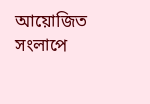আয়োজিত সংলাপে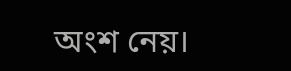অংশ নেয়।